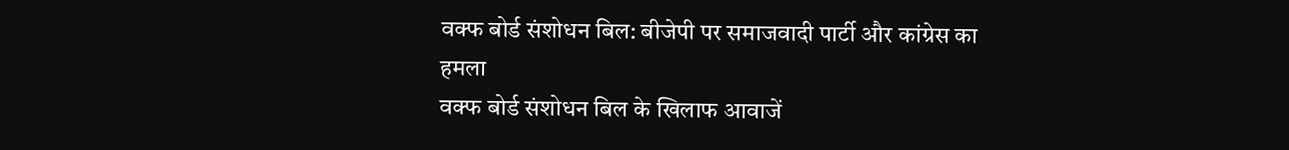वक्फ बोर्ड संशोधन बिल: बीजेपी पर समाजवादी पार्टी और कांग्रेस का हमला
वक्फ बोर्ड संशोधन बिल के खिलाफ आवाजें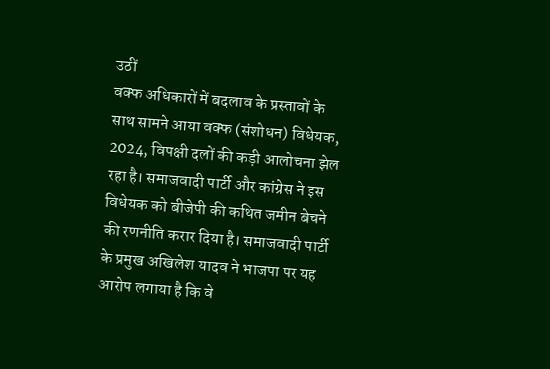उठीं
वक्फ अधिकारों में बदलाव के प्रस्तावों के साथ सामने आया वक्फ (संशोधन) विधेयक, 2024, विपक्षी दलों की कड़ी आलोचना झेल रहा है। समाजवादी पार्टी और कांग्रेस ने इस विधेयक को बीजेपी की कथित जमीन बेचने की रणनीति करार दिया है। समाजवादी पार्टी के प्रमुख अखिलेश यादव ने भाजपा पर यह आरोप लगाया है कि वे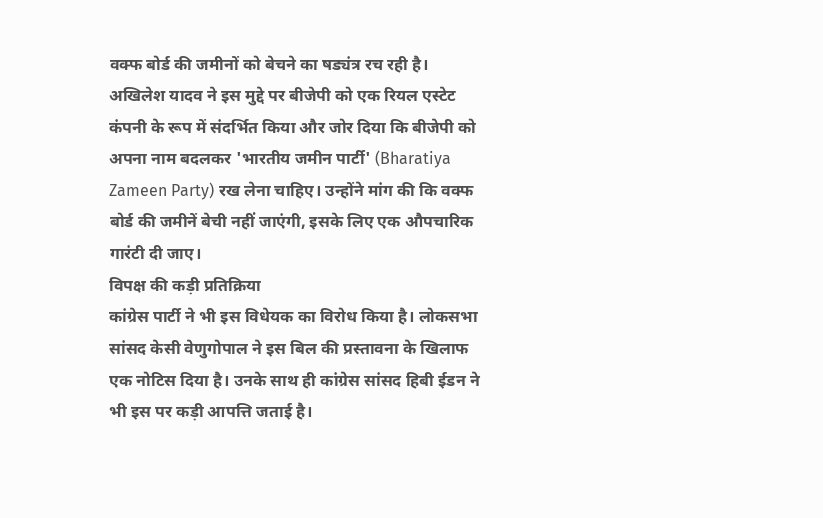वक्फ बोर्ड की जमीनों को बेचने का षड्यंत्र रच रही है।
अखिलेश यादव ने इस मुद्दे पर बीजेपी को एक रियल एस्टेट कंपनी के रूप में संदर्भित किया और जोर दिया कि बीजेपी को अपना नाम बदलकर 'भारतीय जमीन पार्टी' (Bharatiya Zameen Party) रख लेना चाहिए। उन्होंने मांग की कि वक्फ बोर्ड की जमीनें बेची नहीं जाएंगी, इसके लिए एक औपचारिक गारंटी दी जाए।
विपक्ष की कड़ी प्रतिक्रिया
कांग्रेस पार्टी ने भी इस विधेयक का विरोध किया है। लोकसभा सांसद केसी वेणुगोपाल ने इस बिल की प्रस्तावना के खिलाफ एक नोटिस दिया है। उनके साथ ही कांग्रेस सांसद हिबी ईडन ने भी इस पर कड़ी आपत्ति जताई है।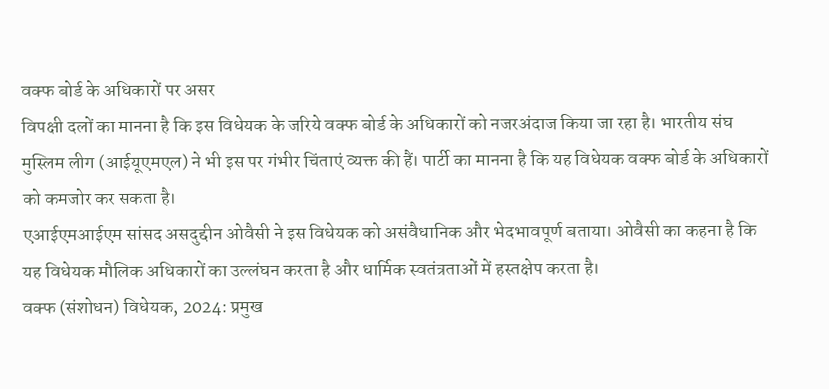वक्फ बोर्ड के अधिकारों पर असर
विपक्षी दलों का मानना है कि इस विधेयक के जरिये वक्फ बोर्ड के अधिकारों को नजरअंदाज किया जा रहा है। भारतीय संघ मुस्लिम लीग (आईयूएमएल) ने भी इस पर गंभीर चिंताएं व्यक्त की हैं। पार्टी का मानना है कि यह विधेयक वक्फ बोर्ड के अधिकारों को कमजोर कर सकता है।
एआईएमआईएम सांसद असदुद्दीन ओवैसी ने इस विधेयक को असंवैधानिक और भेदभावपूर्ण बताया। ओवैसी का कहना है कि यह विधेयक मौलिक अधिकारों का उल्लंघन करता है और धार्मिक स्वतंत्रताओं में हस्तक्षेप करता है।
वक्फ (संशोधन) विधेयक, 2024: प्रमुख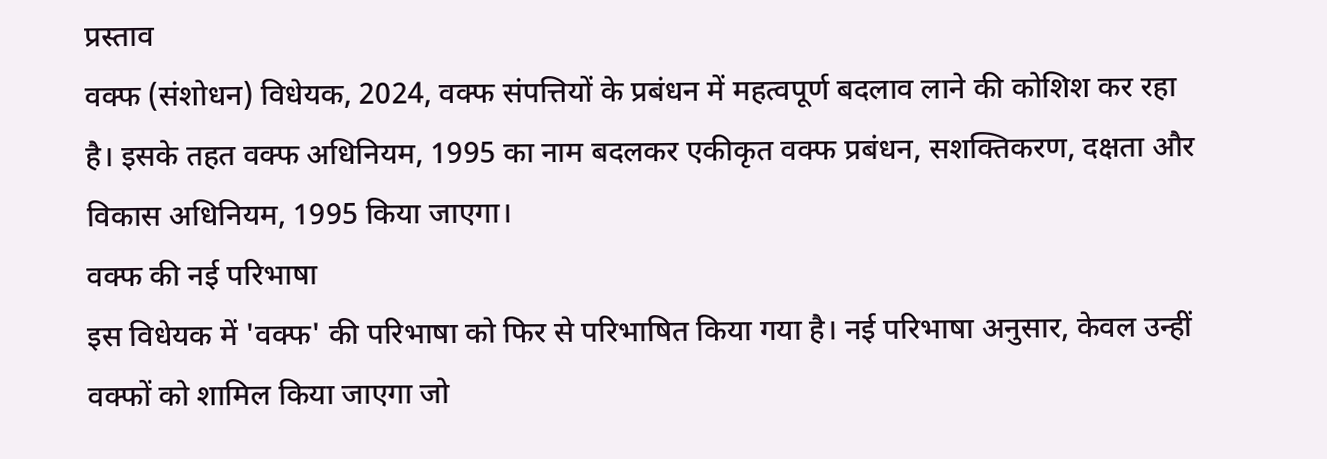प्रस्ताव
वक्फ (संशोधन) विधेयक, 2024, वक्फ संपत्तियों के प्रबंधन में महत्वपूर्ण बदलाव लाने की कोशिश कर रहा है। इसके तहत वक्फ अधिनियम, 1995 का नाम बदलकर एकीकृत वक्फ प्रबंधन, सशक्तिकरण, दक्षता और विकास अधिनियम, 1995 किया जाएगा।
वक्फ की नई परिभाषा
इस विधेयक में 'वक्फ' की परिभाषा को फिर से परिभाषित किया गया है। नई परिभाषा अनुसार, केवल उन्हीं वक्फों को शामिल किया जाएगा जो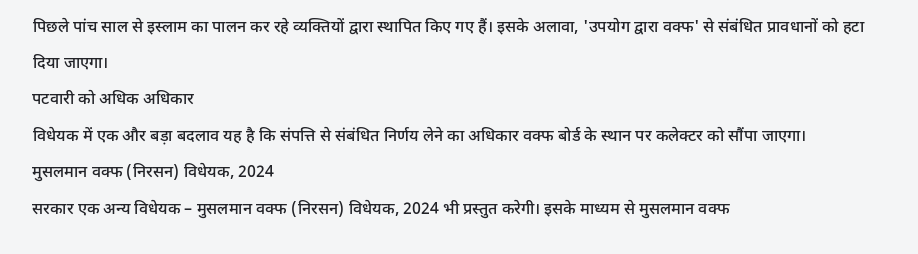पिछले पांच साल से इस्लाम का पालन कर रहे व्यक्तियों द्वारा स्थापित किए गए हैं। इसके अलावा, 'उपयोग द्वारा वक्फ' से संबंधित प्रावधानों को हटा दिया जाएगा।
पटवारी को अधिक अधिकार
विधेयक में एक और बड़ा बदलाव यह है कि संपत्ति से संबंधित निर्णय लेने का अधिकार वक्फ बोर्ड के स्थान पर कलेक्टर को सौंपा जाएगा।
मुसलमान वक्फ (निरसन) विधेयक, 2024
सरकार एक अन्य विधेयक – मुसलमान वक्फ (निरसन) विधेयक, 2024 भी प्रस्तुत करेगी। इसके माध्यम से मुसलमान वक्फ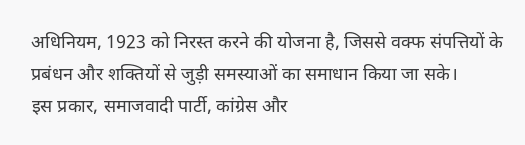अधिनियम, 1923 को निरस्त करने की योजना है, जिससे वक्फ संपत्तियों के प्रबंधन और शक्तियों से जुड़ी समस्याओं का समाधान किया जा सके।
इस प्रकार, समाजवादी पार्टी, कांग्रेस और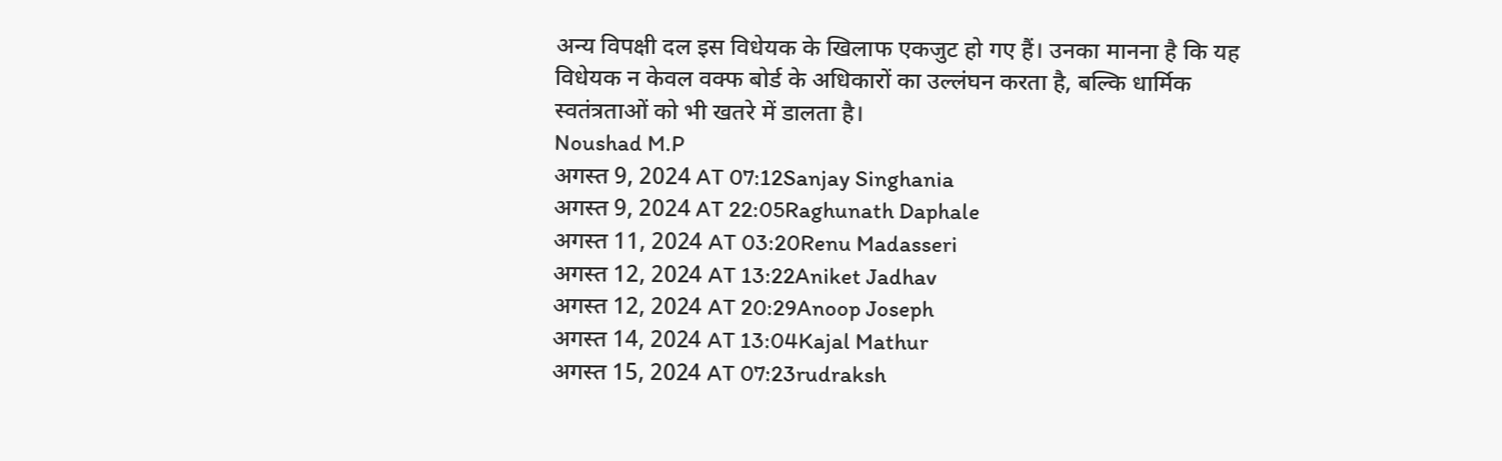अन्य विपक्षी दल इस विधेयक के खिलाफ एकजुट हो गए हैं। उनका मानना है कि यह विधेयक न केवल वक्फ बोर्ड के अधिकारों का उल्लंघन करता है, बल्कि धार्मिक स्वतंत्रताओं को भी खतरे में डालता है।
Noushad M.P
अगस्त 9, 2024 AT 07:12Sanjay Singhania
अगस्त 9, 2024 AT 22:05Raghunath Daphale
अगस्त 11, 2024 AT 03:20Renu Madasseri
अगस्त 12, 2024 AT 13:22Aniket Jadhav
अगस्त 12, 2024 AT 20:29Anoop Joseph
अगस्त 14, 2024 AT 13:04Kajal Mathur
अगस्त 15, 2024 AT 07:23rudraksh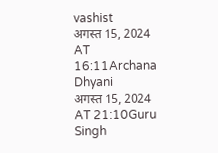vashist
अगस्त 15, 2024 AT 16:11Archana Dhyani
अगस्त 15, 2024 AT 21:10Guru Singh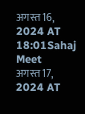अगस्त 16, 2024 AT 18:01Sahaj Meet
अगस्त 17, 2024 AT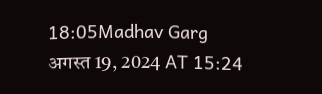18:05Madhav Garg
अगस्त 19, 2024 AT 15:24